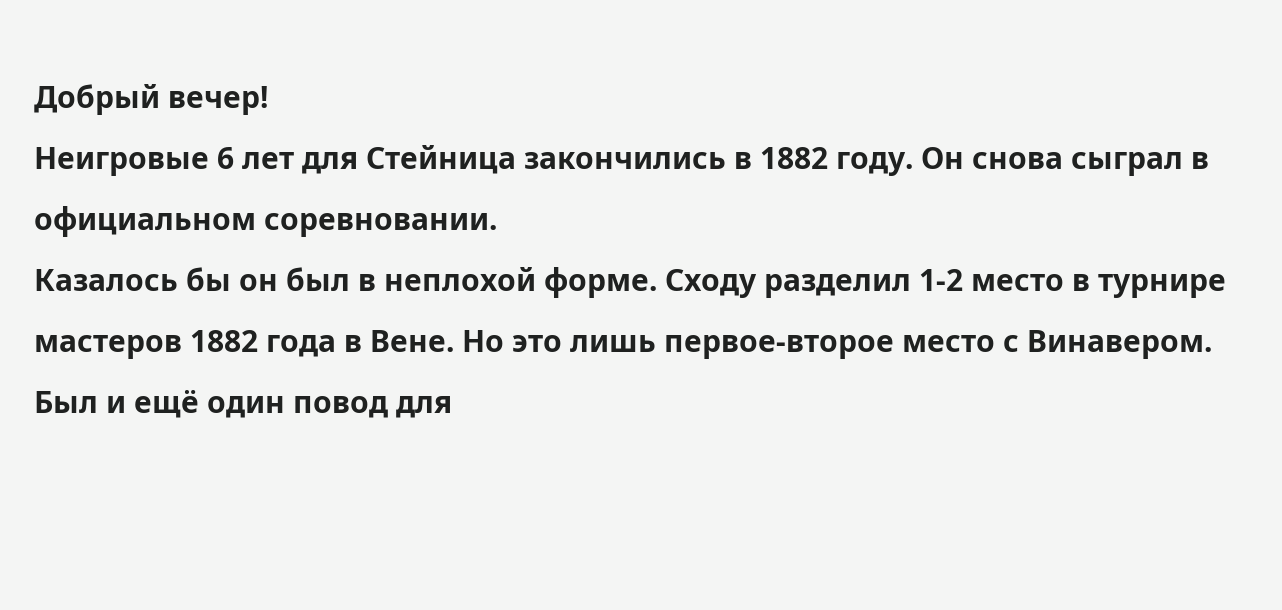Добрый вечер!
Неигровые 6 лет для Стейница закончились в 1882 году. Он снова сыграл в официальном соревновании.
Казалось бы он был в неплохой форме. Сходу разделил 1-2 место в турнире мастеров 1882 года в Вене. Но это лишь первое-второе место с Винавером. Был и ещё один повод для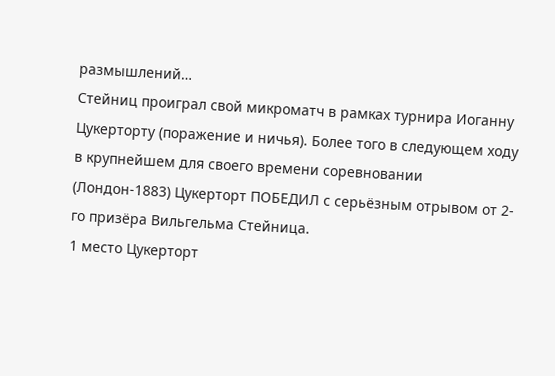размышлений…
Стейниц проиграл свой микроматч в рамках турнира Иоганну Цукерторту (поражение и ничья). Более того в следующем ходу в крупнейшем для своего времени соревновании (Лондон-1883) Цукерторт ПОБЕДИЛ с серьёзным отрывом от 2-го призёра Вильгельма Стейница.
1 место Цукерторт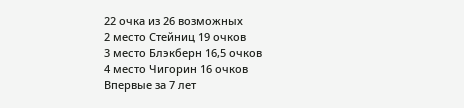22 очка из 26 возможных
2 место Стейниц 19 очков
3 место Блэкберн 16,5 очков
4 место Чигорин 16 очков
Впервые за 7 лет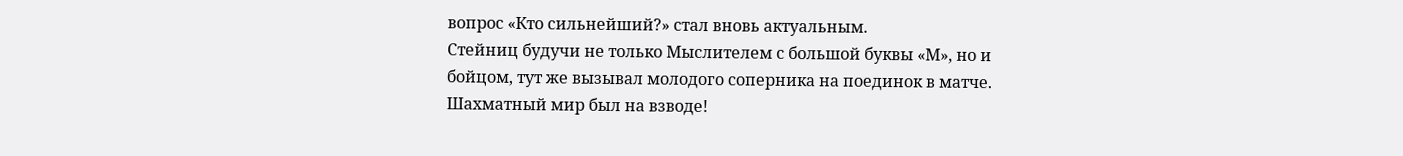вопрос «Кто сильнейший?» стал вновь актуальным.
Стейниц будучи не только Мыслителем с большой буквы «М», но и бойцом, тут же вызывал молодого соперника на поединок в матче.
Шахматный мир был на взводе!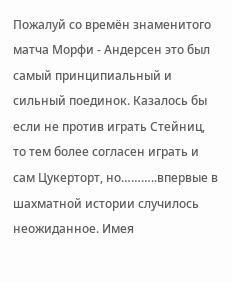Пожалуй со времён знаменитого матча Морфи - Андерсен это был самый принципиальный и сильный поединок. Казалось бы если не против играть Стейниц, то тем более согласен играть и сам Цукерторт, но………..впервые в шахматной истории случилось неожиданное. Имея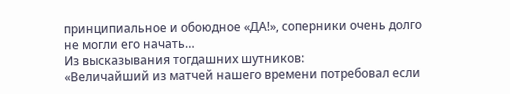принципиальное и обоюдное «ДА!», соперники очень долго не могли его начать…
Из высказывания тогдашних шутников:
«Величайший из матчей нашего времени потребовал если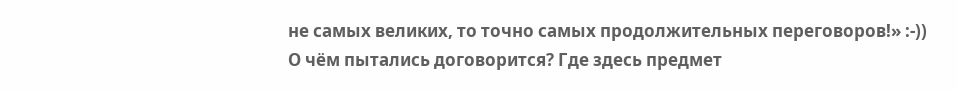не самых великих, то точно самых продолжительных переговоров!» :-))
О чём пытались договорится? Где здесь предмет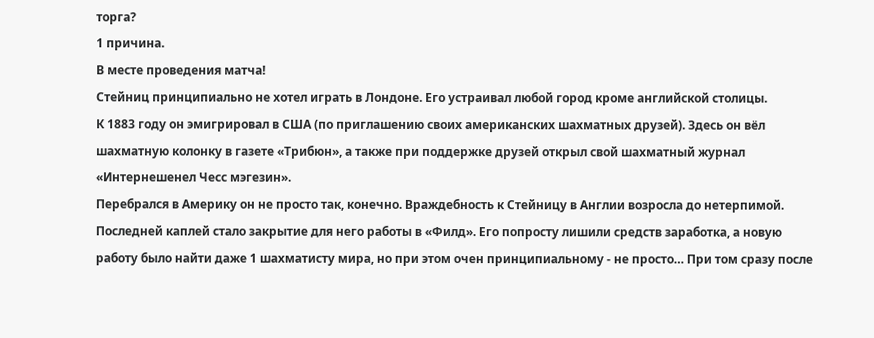торга?
1 причина.
В месте проведения матча!
Стейниц принципиально не хотел играть в Лондоне. Его устраивал любой город кроме английской столицы.
К 1883 году он эмигрировал в США (по приглашению своих американских шахматных друзей). Здесь он вёл шахматную колонку в газете «Трибюн», а также при поддержке друзей открыл свой шахматный журнал «Интернешенел Чесс мэгезин».
Перебрался в Америку он не просто так, конечно. Враждебность к Стейницу в Англии возросла до нетерпимой. Последней каплей стало закрытие для него работы в «Филд». Его попросту лишили средств заработка, а новую работу было найти даже 1 шахматисту мира, но при этом очен принципиальному - не просто… При том сразу после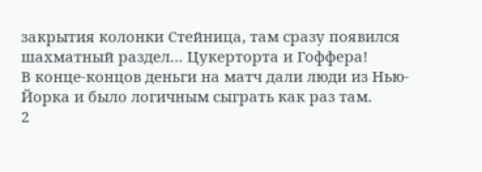закрытия колонки Стейница, там сразу появился шахматный раздел… Цукерторта и Гоффера!
В конце-концов деньги на матч дали люди из Нью-Йорка и было логичным сыграть как раз там.
2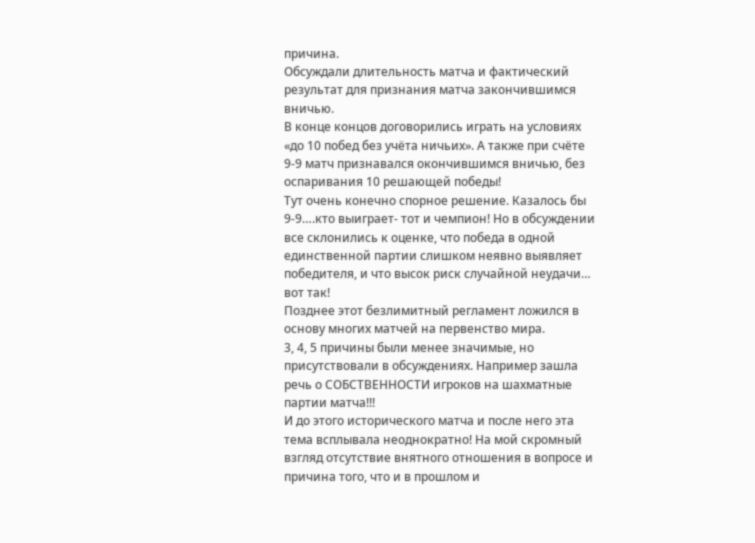причина.
Обсуждали длительность матча и фактический результат для признания матча закончившимся вничью.
В конце концов договорились играть на условиях «до 10 побед без учёта ничьих». А также при счёте 9-9 матч признавался окончившимся вничью, без оспаривания 10 решающей победы!
Тут очень конечно спорное решение. Казалось бы 9-9….кто выиграет- тот и чемпион! Но в обсуждении все склонились к оценке, что победа в одной единственной партии слишком неявно выявляет победителя, и что высок риск случайной неудачи… вот так!
Позднее этот безлимитный регламент ложился в основу многих матчей на первенство мира.
3, 4, 5 причины были менее значимые, но присутствовали в обсуждениях. Например зашла речь о СОБСТВЕННОСТИ игроков на шахматные партии матча!!!
И до этого исторического матча и после него эта тема всплывала неоднократно! На мой скромный взгляд отсутствие внятного отношения в вопросе и причина того, что и в прошлом и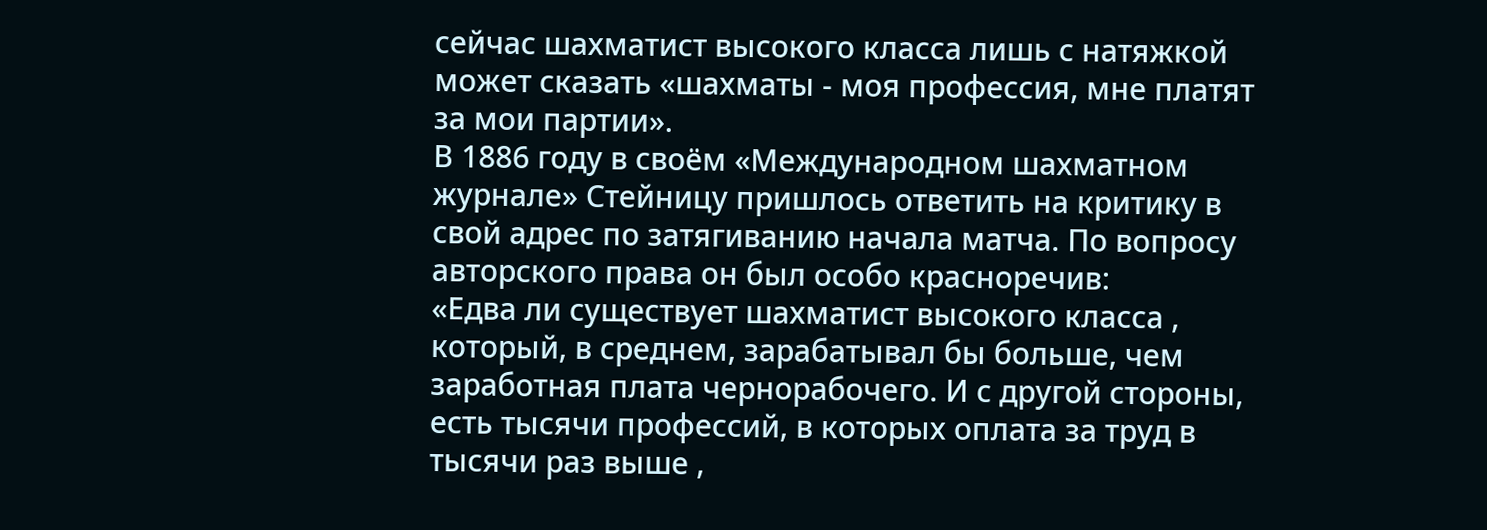сейчас шахматист высокого класса лишь с натяжкой может сказать «шахматы - моя профессия, мне платят за мои партии».
В 1886 году в своём «Международном шахматном журнале» Стейницу пришлось ответить на критику в свой адрес по затягиванию начала матча. По вопросу авторского права он был особо красноречив:
«Едва ли существует шахматист высокого класса , который, в среднем, зарабатывал бы больше, чем заработная плата чернорабочего. И с другой стороны, есть тысячи профессий, в которых оплата за труд в тысячи раз выше ,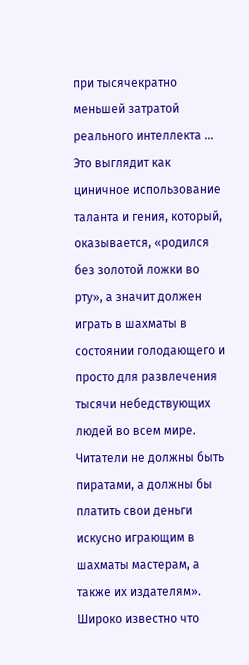при тысячекратно меньшей затратой реального интеллекта ...
Это выглядит как циничное использование таланта и гения, который, оказывается, «родился без золотой ложки во рту», а значит должен играть в шахматы в состоянии голодающего и просто для развлечения тысячи небедствующих людей во всем мире. Читатели не должны быть пиратами, а должны бы платить свои деньги искусно играющим в шахматы мастерам, а также их издателям».
Широко известно что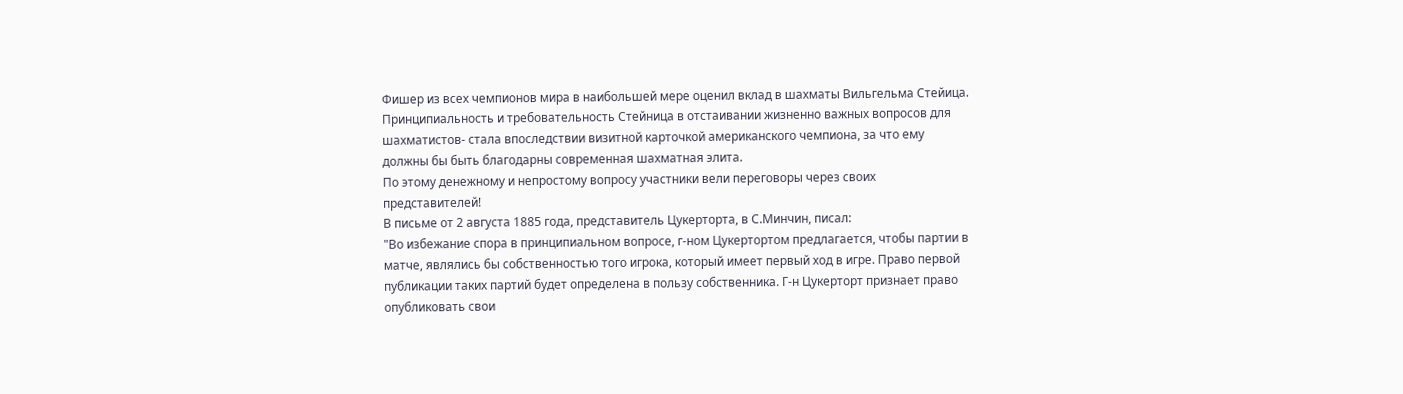Фишер из всех чемпионов мира в наибольшей мере оценил вклад в шахматы Вильгельма Стейица. Принципиальность и требовательность Стейница в отстаивании жизненно важных вопросов для шахматистов- стала впоследствии визитной карточкой американского чемпиона, за что ему должны бы быть благодарны современная шахматная элита.
По этому денежному и непростому вопросу участники вели переговоры через своих представителей!
В письме от 2 августа 1885 года, представитель Цукерторта, в С.Минчин, писал:
"Во избежание спора в принципиальном вопросе, г-ном Цукертортом предлагается, чтобы партии в матче, являлись бы собственностью того игрока, который имеет первый ход в игре. Право первой публикации таких партий будет определена в пользу собственника. Г-н Цукерторт признает право опубликовать свои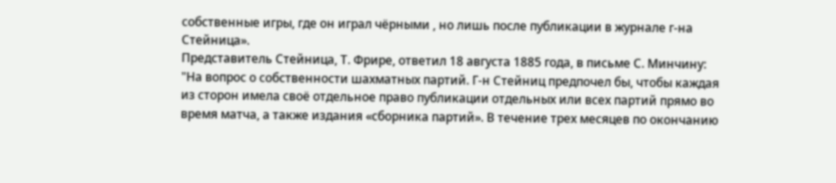собственные игры, где он играл чёрными , но лишь после публикации в журнале г-на Стейница».
Представитель Стейница, Т. Фрире, ответил 18 августа 1885 года, в письме С. Минчину:
"На вопрос о собственности шахматных партий. Г-н Стейниц предпочел бы, чтобы каждая из сторон имела своё отдельное право публикации отдельных или всех партий прямо во время матча, а также издания «сборника партий». В течение трех месяцев по окончанию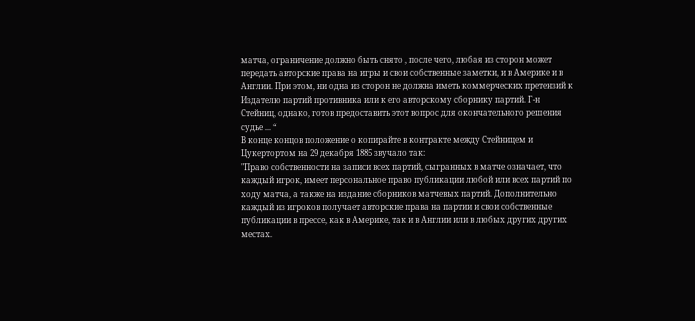матча, ограничение должно быть снято , после чего, любая из сторон может передать авторские права на игры и свои собственные заметки, и в Америке и в Англии. При этом, ни одна из сторон не должна иметь коммерческих претензий к Издателю партий противника или к его авторскому сборнику партий. Г-н Стейниц, однако, готов предоставить этот вопрос для окончательного решения судье ... “
В конце концов положение о копирайте в контракте между Стейницем и Цукертортом на 29 декабря 1885 звучало так:
"Право собственности на записи всех партий, сыгранных в матче означает, что каждый игрок, имеет персональное право публикации любой или всех партий по ходу матча, а также на издание сборников матчевых партий. Дополнительно каждый из игроков получает авторские права на партии и свои собственные публикации в прессе, как в Америке, так и в Англии или в любых других других местах.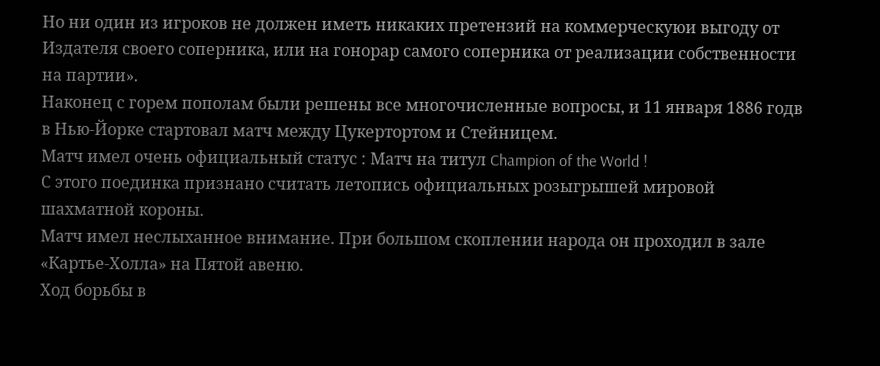Но ни один из игроков не должен иметь никаких претензий на коммерческуюи выгоду от Издателя своего соперника, или на гонорар самого соперника от реализации собственности на партии».
Наконец с горем пополам были решены все многочисленные вопросы, и 11 января 1886 годв в Нью-Йорке стартовал матч между Цукертортом и Стейницем.
Матч имел очень официальный статус : Матч на титул Champion of the World !
С этого поединка признано считать летопись официальных розыгрышей мировой шахматной короны.
Матч имел неслыханное внимание. При большом скоплении народа он проходил в зале «Картье-Холла» на Пятой авеню.
Ход борьбы в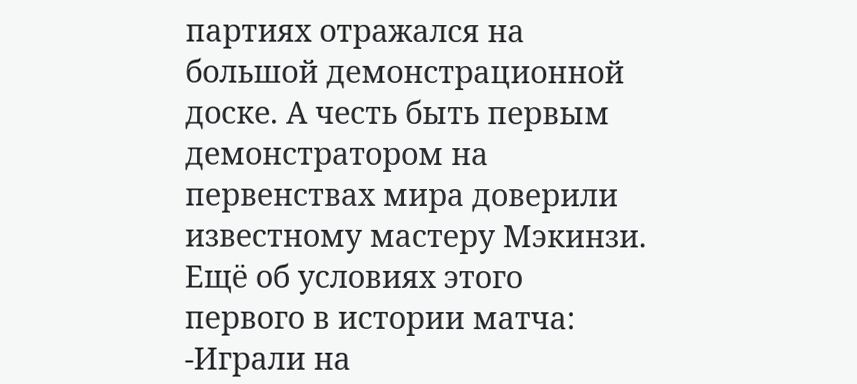партиях отражался на большой демонстрационной доске. А честь быть первым демонстратором на первенствах мира доверили известному мастеру Мэкинзи.
Ещё об условиях этого первого в истории матча:
-Играли на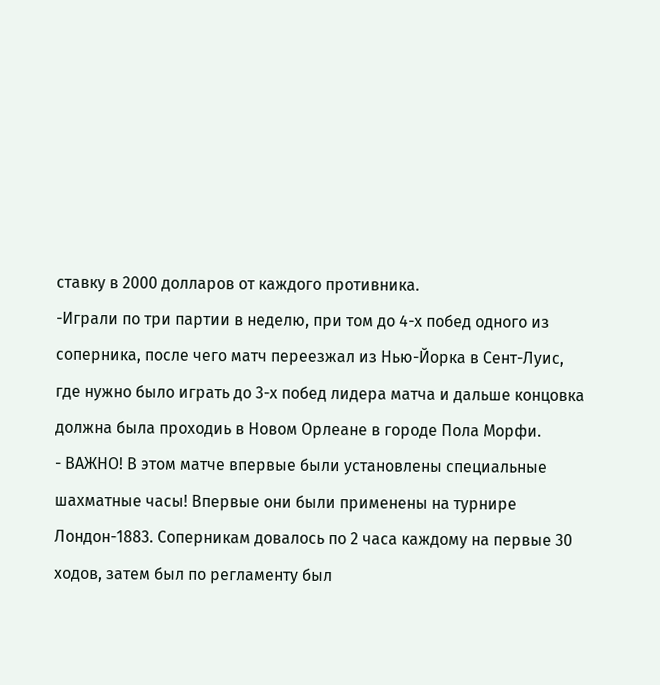ставку в 2000 долларов от каждого противника.
-Играли по три партии в неделю, при том до 4-х побед одного из соперника, после чего матч переезжал из Нью-Йорка в Сент-Луис, где нужно было играть до 3-х побед лидера матча и дальше концовка должна была проходиь в Новом Орлеане в городе Пола Морфи.
- ВАЖНО! В этом матче впервые были установлены специальные шахматные часы! Впервые они были применены на турнире Лондон-1883. Соперникам довалось по 2 часа каждому на первые 30 ходов, затем был по регламенту был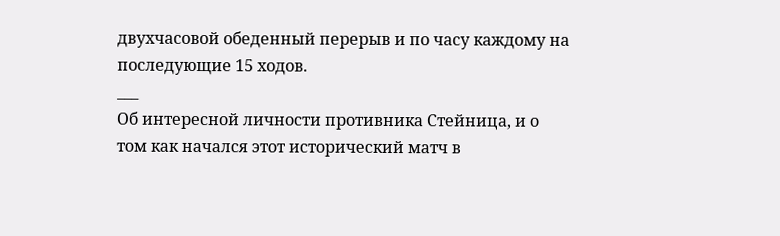двухчасовой обеденный перерыв и по часу каждому на последующие 15 ходов.
___
Об интересной личности противника Стейница, и о том как начался этот исторический матч в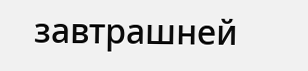завтрашней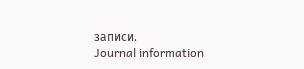записи.
Journal information